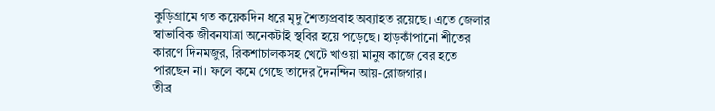কুড়িগ্রামে গত কয়েকদিন ধরে মৃদু শৈত্যপ্রবাহ অব্যাহত রয়েছে। এতে জেলার স্বাভাবিক জীবনযাত্রা অনেকটাই স্থবির হয়ে পড়েছে। হাড়কাঁপানো শীতের কারণে দিনমজুর, রিকশাচালকসহ খেটে খাওয়া মানুষ কাজে বের হতে পারছেন না। ফলে কমে গেছে তাদের দৈনন্দিন আয়-রোজগার।
তীব্র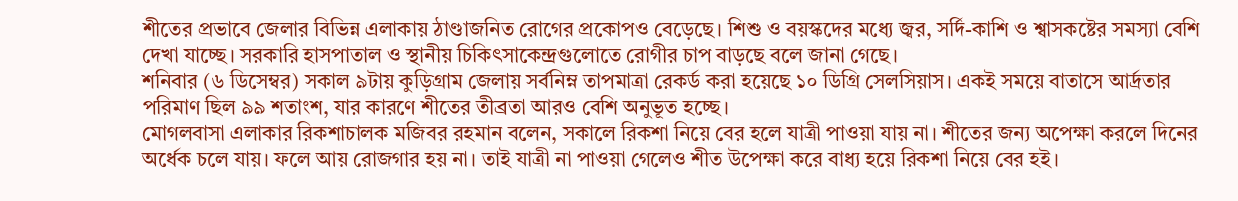শীতের প্রভাবে জেলার বিভিন্ন এলাকায় ঠাণ্ডাজনিত রোগের প্রকোপও বেড়েছে। শিশু ও বয়স্কদের মধ্যে জ্বর, সর্দি-কাশি ও শ্বাসকষ্টের সমস্যা বেশি দেখা যাচ্ছে। সরকারি হাসপাতাল ও স্থানীয় চিকিৎসাকেন্দ্রগুলোতে রোগীর চাপ বাড়ছে বলে জানা গেছে।
শনিবার (৬ ডিসেম্বর) সকাল ৯টায় কুড়িগ্রাম জেলায় সর্বনিম্ন তাপমাত্রা রেকর্ড করা হয়েছে ১০ ডিগ্রি সেলসিয়াস। একই সময়ে বাতাসে আর্দ্রতার পরিমাণ ছিল ৯৯ শতাংশ, যার কারণে শীতের তীব্রতা আরও বেশি অনুভূত হচ্ছে।
মোগলবাসা এলাকার রিকশাচালক মজিবর রহমান বলেন, সকালে রিকশা নিয়ে বের হলে যাত্রী পাওয়া যায় না। শীতের জন্য অপেক্ষা করলে দিনের অর্ধেক চলে যায়। ফলে আয় রোজগার হয় না। তাই যাত্রী না পাওয়া গেলেও শীত উপেক্ষা করে বাধ্য হয়ে রিকশা নিয়ে বের হই।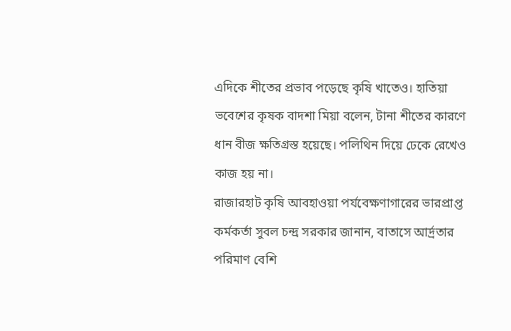এদিকে শীতের প্রভাব পড়েছে কৃষি খাতেও। হাতিয়া ভবেশের কৃষক বাদশা মিয়া বলেন, টানা শীতের কারণে ধান বীজ ক্ষতিগ্রস্ত হয়েছে। পলিথিন দিয়ে ঢেকে রেখেও কাজ হয় না।
রাজারহাট কৃষি আবহাওয়া পর্যবেক্ষণাগারের ভারপ্রাপ্ত কর্মকর্তা সুবল চন্দ্র সরকার জানান, বাতাসে আর্দ্রতার পরিমাণ বেশি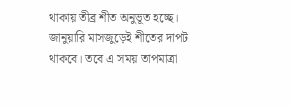থাকায় তীব্র শীত অনুভূত হচ্ছে। জানুয়ারি মাসজুড়েই শীতের দাপট থাকবে। তবে এ সময় তাপমাত্রা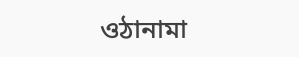ওঠানামা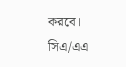করবে।
সিএ/এএ